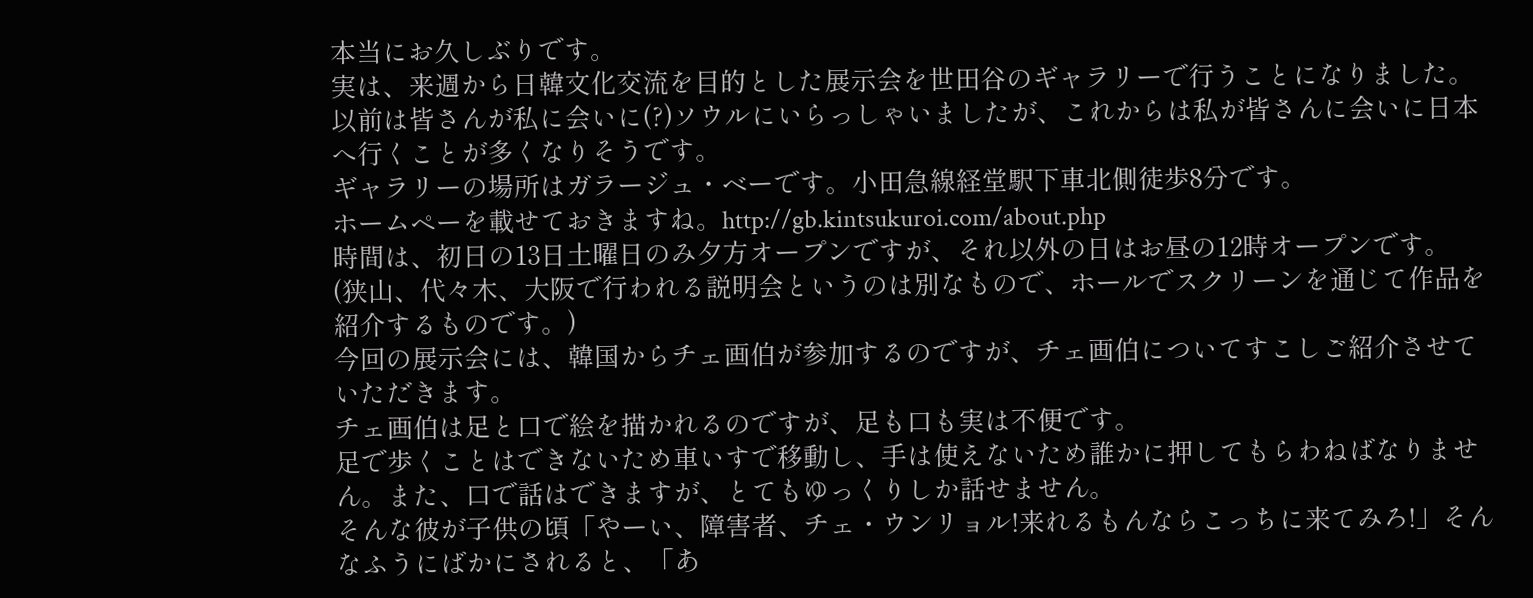本当にお久しぶりです。
実は、来週から日韓文化交流を目的とした展示会を世田谷のギャラリーで行うことになりました。以前は皆さんが私に会いに(?)ソウルにいらっしゃいましたが、これからは私が皆さんに会いに日本へ行くことが多くなりそうです。
ギャラリーの場所はガラージュ・ベーです。小田急線経堂駅下車北側徒歩8分です。
ホームペーを載せておきますね。http://gb.kintsukuroi.com/about.php
時間は、初日の13日土曜日のみ夕方オープンですが、それ以外の日はお昼の12時オープンです。
(狭山、代々木、大阪で行われる説明会というのは別なもので、ホールでスクリーンを通じて作品を紹介するものです。)
今回の展示会には、韓国からチェ画伯が参加するのですが、チェ画伯についてすこしご紹介させていただきます。
チェ画伯は足と口で絵を描かれるのですが、足も口も実は不便です。
足で歩くことはできないため車いすで移動し、手は使えないため誰かに押してもらわねばなりません。また、口で話はできますが、とてもゆっくりしか話せません。
そんな彼が子供の頃「やーい、障害者、チェ・ウンリョル!来れるもんならこっちに来てみろ!」そんなふうにばかにされると、「あ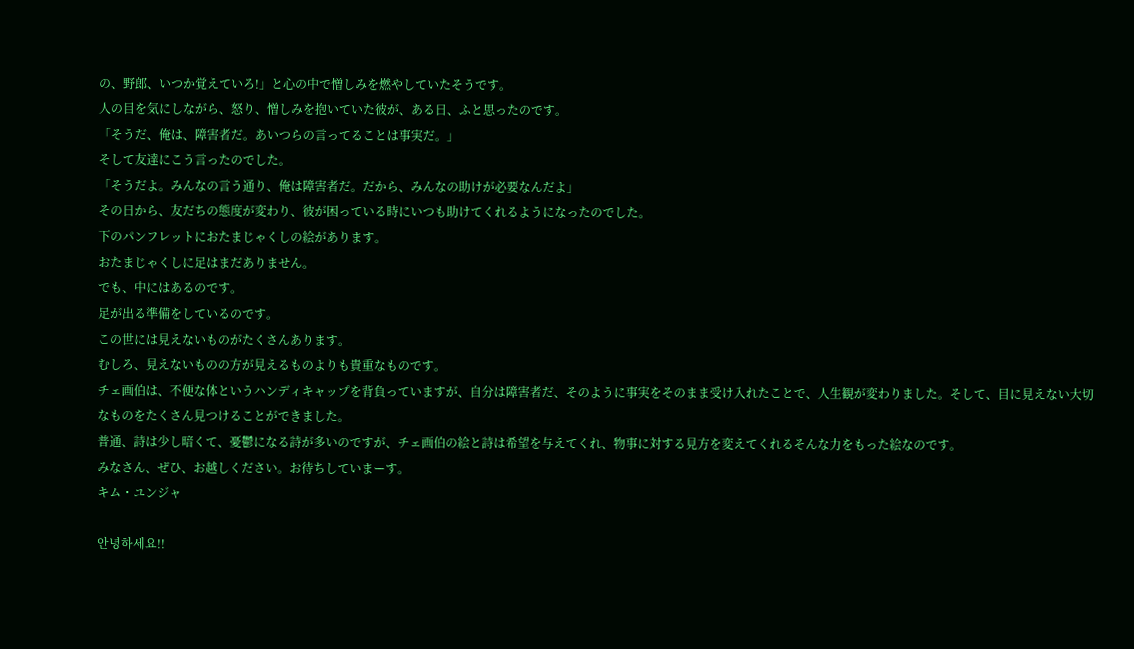の、野郎、いつか覚えていろ!」と心の中で憎しみを燃やしていたそうです。
人の目を気にしながら、怒り、憎しみを抱いていた彼が、ある日、ふと思ったのです。
「そうだ、俺は、障害者だ。あいつらの言ってることは事実だ。」
そして友達にこう言ったのでした。
「そうだよ。みんなの言う通り、俺は障害者だ。だから、みんなの助けが必要なんだよ」
その日から、友だちの態度が変わり、彼が困っている時にいつも助けてくれるようになったのでした。
下のパンフレットにおたまじゃくしの絵があります。
おたまじゃくしに足はまだありません。
でも、中にはあるのです。
足が出る準備をしているのです。
この世には見えないものがたくさんあります。
むしろ、見えないものの方が見えるものよりも貴重なものです。
チェ画伯は、不便な体というハンディキャップを背負っていますが、自分は障害者だ、そのように事実をそのまま受け入れたことで、人生観が変わりました。そして、目に見えない大切なものをたくさん見つけることができました。
普通、詩は少し暗くて、憂鬱になる詩が多いのですが、チェ画伯の絵と詩は希望を与えてくれ、物事に対する見方を変えてくれるそんな力をもった絵なのです。
みなさん、ぜひ、お越しください。お待ちしていまーす。
キム・ユンジャ

안녕하세요!!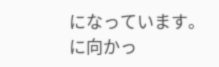になっています。
に向かっ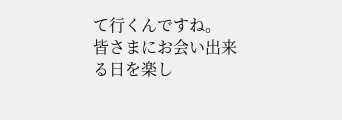て行くんですね。
皆さまにお会い出来る日を楽し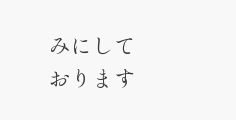みにしております